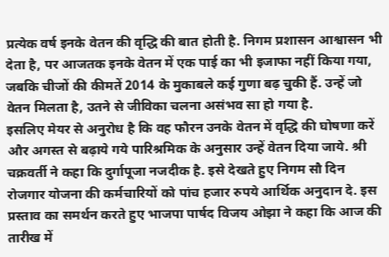प्रत्येक वर्ष इनके वेतन की वृद्धि की बात होती है. निगम प्रशासन आश्वासन भी देता है, पर आजतक इनके वेतन में एक पाई का भी इजाफा नहीं किया गया, जबकि चीजों की कीमतें 2014 के मुकाबले कई गुणा बढ़ चुकी हैं. उन्हें जो वेतन मिलता है, उतने से जीविका चलना असंभव सा हो गया है.
इसलिए मेयर से अनुरोध है कि वह फौरन उनके वेतन में वृद्धि की घोषणा करें और अगस्त से बढ़ाये गये पारिश्रमिक के अनुसार उन्हें वेतन दिया जाये. श्री चक्रवर्ती ने कहा कि दुर्गापूजा नजदीक है. इसे देखते हुए निगम सौ दिन रोजगार योजना की कर्मचारियों को पांच हजार रुपये आर्थिक अनुदान दे. इस प्रस्ताव का समर्थन करते हुए भाजपा पार्षद विजय ओझा ने कहा कि आज की तारीख में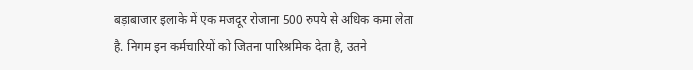बड़ाबाजार इलाके में एक मजदूर रोजाना 500 रुपये से अधिक कमा लेता है. निगम इन कर्मचारियों को जितना पारिश्रमिक देता है, उतने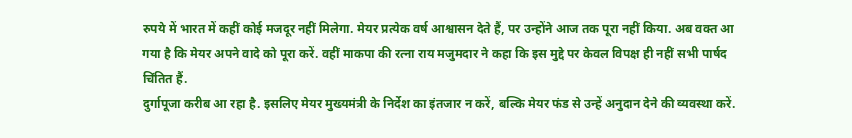रुपये में भारत में कहीं कोई मजदूर नहीं मिलेगा. मेयर प्रत्येक वर्ष आश्वासन देते हैं, पर उन्होंने आज तक पूरा नहीं किया. अब वक्त आ गया है कि मेयर अपने वादे को पूरा करें. वहीं माकपा की रत्ना राय मजुमदार ने कहा कि इस मुद्दे पर केवल विपक्ष ही नहीं सभी पार्षद चिंतित हैं.
दुर्गापूजा करीब आ रहा है. इसलिए मेयर मुख्यमंत्री के निर्देश का इंतजार न करें, बल्कि मेयर फंड से उन्हें अनुदान देने की व्यवस्था करें.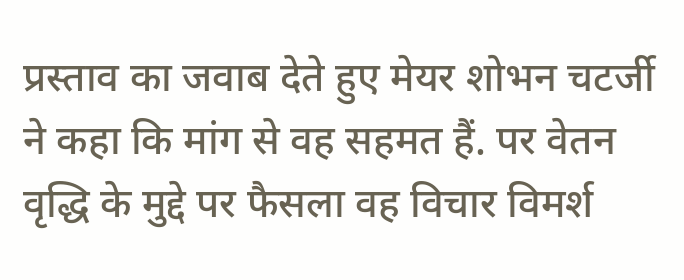प्रस्ताव का जवाब देते हुए मेयर शोभन चटर्जी ने कहा कि मांग से वह सहमत हैं. पर वेतन वृद्धि के मुद्दे पर फैसला वह विचार विमर्श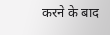करने के बाद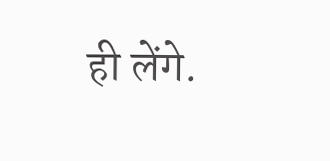ही लेंगे.